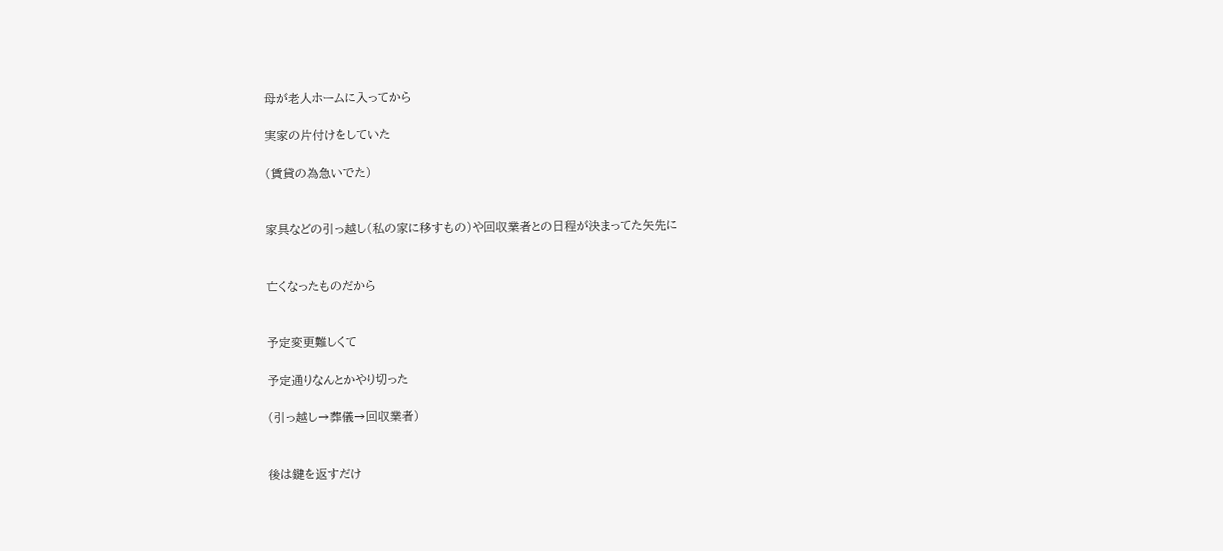母が老人ホームに入ってから

実家の片付けをしていた

(賃貸の為急いでた)


家具などの引っ越し(私の家に移すもの)や回収業者との日程が決まってた矢先に


亡くなったものだから


予定変更難しくて

予定通りなんとかやり切った

(引っ越し→葬儀→回収業者)


後は鍵を返すだけ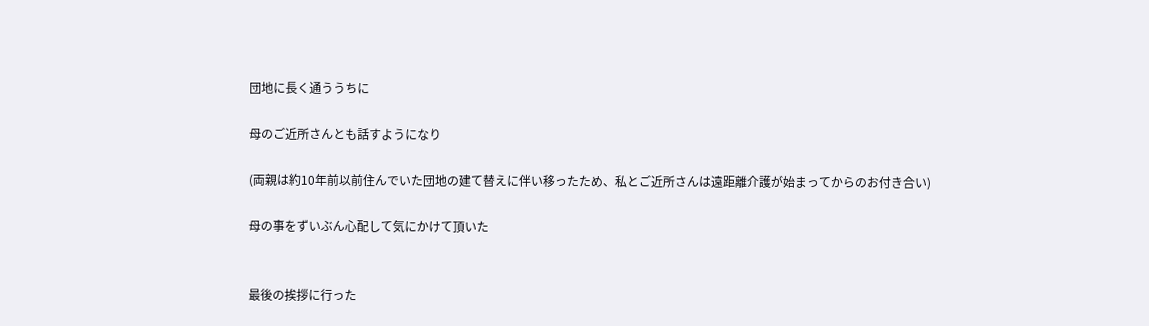団地に長く通ううちに

母のご近所さんとも話すようになり

(両親は約10年前以前住んでいた団地の建て替えに伴い移ったため、私とご近所さんは遠距離介護が始まってからのお付き合い)

母の事をずいぶん心配して気にかけて頂いた


最後の挨拶に行った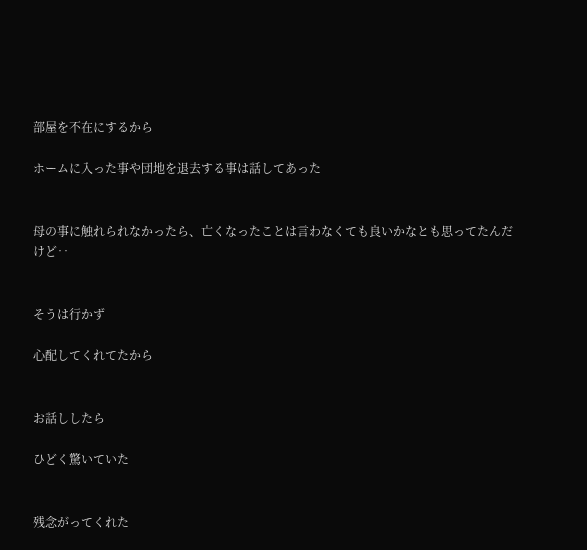部屋を不在にするから

ホームに入った事や団地を退去する事は話してあった


母の事に触れられなかったら、亡くなったことは言わなくても良いかなとも思ってたんだけど‥


そうは行かず

心配してくれてたから


お話ししたら

ひどく驚いていた


残念がってくれた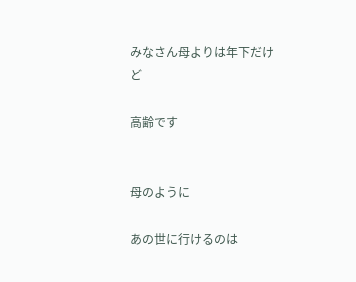みなさん母よりは年下だけど

高齢です


母のように

あの世に行けるのは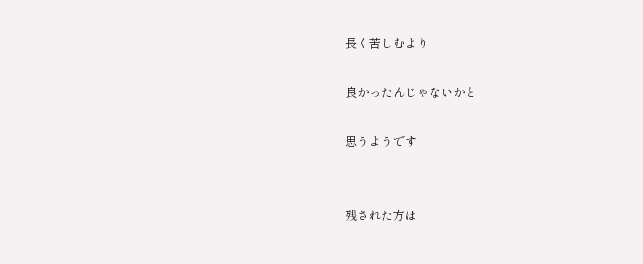長く苦しむより

良かったんじゃないかと

思うようです


残された方は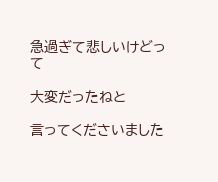急過ぎて悲しいけどって

大変だったねと

言ってくださいました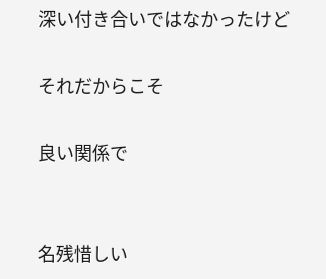深い付き合いではなかったけど

それだからこそ

良い関係で


名残惜しい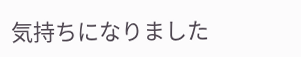気持ちになりました